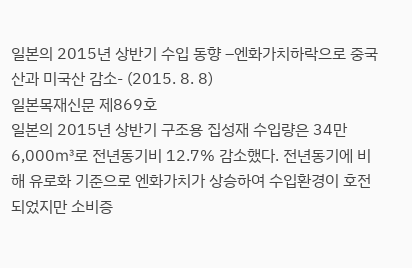일본의 2015년 상반기 수입 동향 –엔화가치하락으로 중국산과 미국산 감소- (2015. 8. 8)
일본목재신문 제869호
일본의 2015년 상반기 구조용 집성재 수입량은 34만6,000㎥로 전년동기비 12.7% 감소했다. 전년동기에 비해 유로화 기준으로 엔화가치가 상승하여 수입환경이 호전되었지만 소비증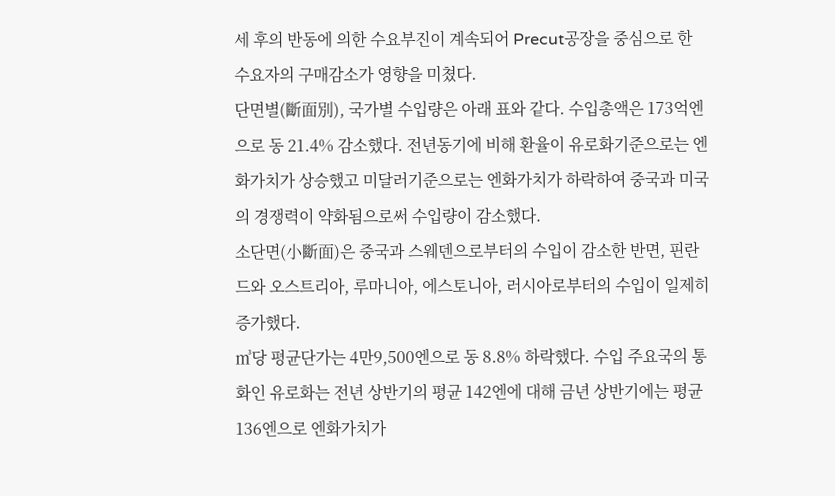세 후의 반동에 의한 수요부진이 계속되어 Precut공장을 중심으로 한 수요자의 구매감소가 영향을 미쳤다.
단면별(斷面別), 국가별 수입량은 아래 표와 같다. 수입총액은 173억엔으로 동 21.4% 감소했다. 전년동기에 비해 환율이 유로화기준으로는 엔화가치가 상승했고 미달러기준으로는 엔화가치가 하락하여 중국과 미국의 경쟁력이 약화됨으로써 수입량이 감소했다.
소단면(小斷面)은 중국과 스웨덴으로부터의 수입이 감소한 반면, 핀란드와 오스트리아, 루마니아, 에스토니아, 러시아로부터의 수입이 일제히 증가했다.
㎥당 평균단가는 4만9,500엔으로 동 8.8% 하락했다. 수입 주요국의 통화인 유로화는 전년 상반기의 평균 142엔에 대해 금년 상반기에는 평균 136엔으로 엔화가치가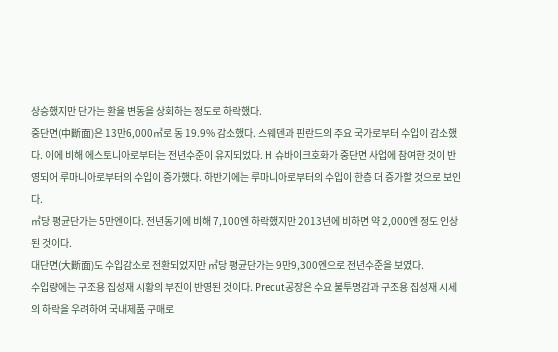상승했지만 단가는 환율 변동을 상회하는 정도로 하락했다.
중단면(中斷面)은 13만6,000㎥로 동 19.9% 감소했다. 스웨덴과 핀란드의 주요 국가로부터 수입이 감소했다. 이에 비해 에스토니아로부터는 전년수준이 유지되었다. H 슈바이크호화가 중단면 사업에 참여한 것이 반영되어 루마니아로부터의 수입이 증가했다. 하반기에는 루마니아로부터의 수입이 한층 더 증가할 것으로 보인다.
㎥당 평균단가는 5만엔이다. 전년동기에 비해 7,100엔 하락했지만 2013년에 비하면 약 2,000엔 정도 인상된 것이다.
대단면(大斷面)도 수입감소로 전환되었지만 ㎥당 평균단가는 9만9,300엔으로 전년수준을 보였다.
수입량에는 구조용 집성재 시황의 부진이 반영된 것이다. Precut공장은 수요 불투명감과 구조용 집성재 시세의 하락을 우려하여 국내제품 구매로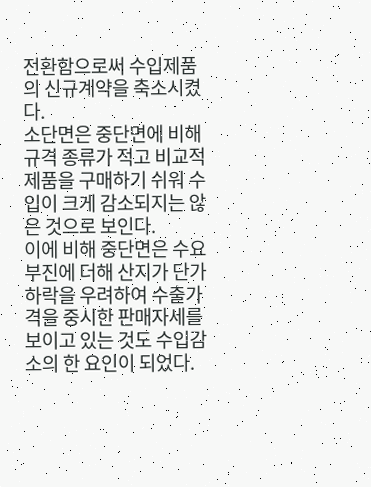전환함으로써 수입제품의 신규계약을 축소시켰다.
소단면은 중단면에 비해 규격 종류가 적고 비교적 제품을 구매하기 쉬워 수입이 크게 감소되지는 않은 것으로 보인다.
이에 비해 중단면은 수요부진에 더해 산지가 단가하락을 우려하여 수출가격을 중시한 판매자세를 보이고 있는 것도 수입감소의 한 요인이 되었다.